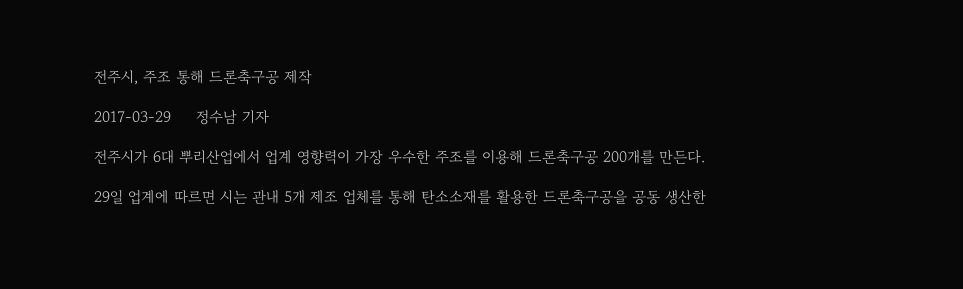전주시, 주조 통해 드론축구공 제작

2017-03-29     정수남 기자

전주시가 6대 뿌리산업에서 업계 영향력이 가장 우수한 주조를 이용해 드론축구공 200개를 만든다.

29일 업계에 따르면 시는 관내 5개 제조 업체를 통해 탄소소재를 활용한 드론축구공을 공동 생산한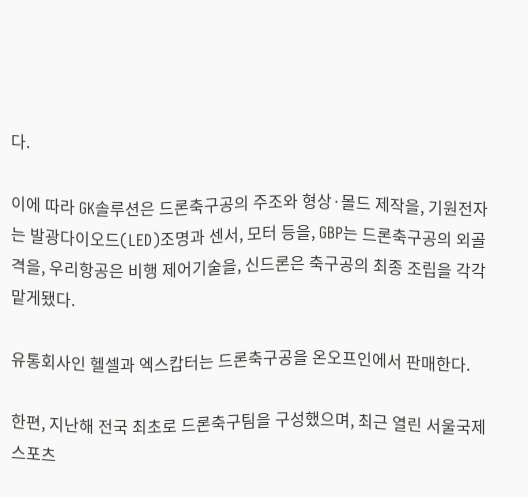다.

이에 따라 GK솔루션은 드론축구공의 주조와 형상·몰드 제작을, 기원전자는 발광다이오드(LED)조명과 센서, 모터 등을, GBP는 드론축구공의 외골격을, 우리항공은 비행 제어기술을, 신드론은 축구공의 최종 조립을 각각 맡게됐다.

유통회사인 헬셀과 엑스캅터는 드론축구공을 온오프인에서 판매한다.

한편, 지난해 전국 최초로 드론축구팀을 구성했으며, 최근 열린 서울국제스포츠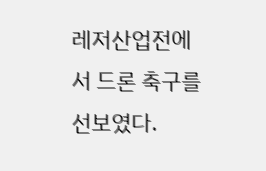레저산업전에서 드론 축구를 선보였다.